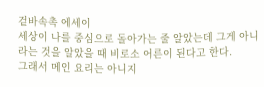겉바속촉 에세이
세상이 나를 중심으로 돌아가는 줄 알았는데 그게 아니라는 것을 알았을 때 비로소 어른이 된다고 한다.
그래서 메인 요리는 아니지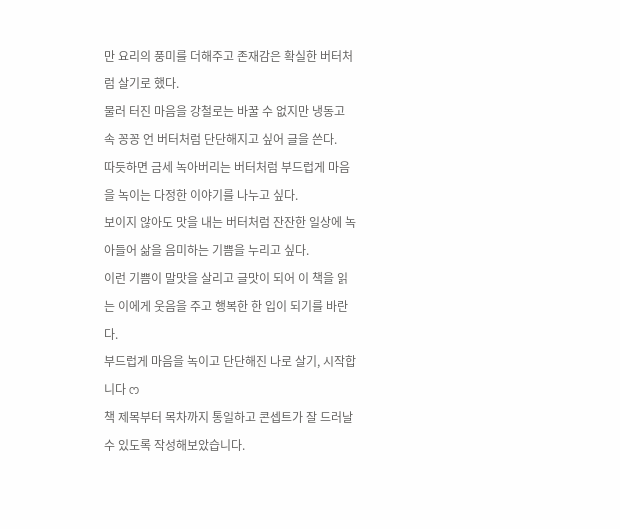만 요리의 풍미를 더해주고 존재감은 확실한 버터처럼 살기로 했다.
물러 터진 마음을 강철로는 바꿀 수 없지만 냉동고 속 꽁꽁 언 버터처럼 단단해지고 싶어 글을 쓴다.
따듯하면 금세 녹아버리는 버터처럼 부드럽게 마음을 녹이는 다정한 이야기를 나누고 싶다.
보이지 않아도 맛을 내는 버터처럼 잔잔한 일상에 녹아들어 삶을 음미하는 기쁨을 누리고 싶다.
이런 기쁨이 말맛을 살리고 글맛이 되어 이 책을 읽는 이에게 웃음을 주고 행복한 한 입이 되기를 바란다.
부드럽게 마음을 녹이고 단단해진 나로 살기, 시작합니다 ෆ
책 제목부터 목차까지 통일하고 콘셉트가 잘 드러날 수 있도록 작성해보았습니다.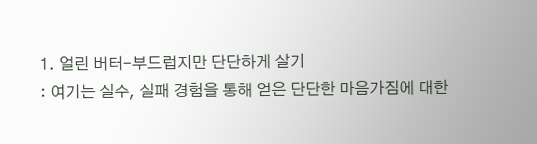1. 얼린 버터-부드럽지만 단단하게 살기
: 여기는 실수, 실패 경험을 통해 얻은 단단한 마음가짐에 대한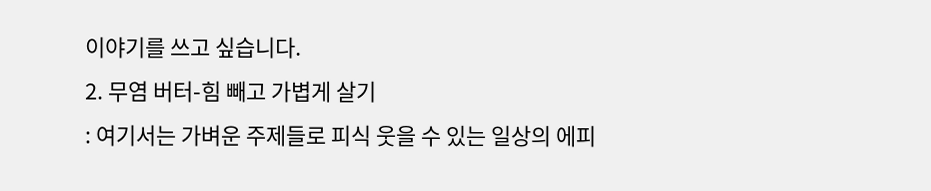이야기를 쓰고 싶습니다.
2. 무염 버터-힘 빼고 가볍게 살기
: 여기서는 가벼운 주제들로 피식 웃을 수 있는 일상의 에피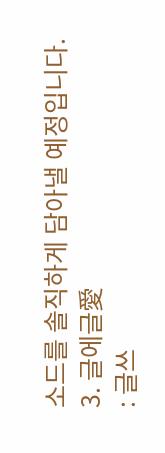소드를 솔직하게 담아낼 예정입니다.
3. 글에글愛
: 글쓰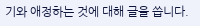기와 애정하는 것에 대해 글을 씁니다.